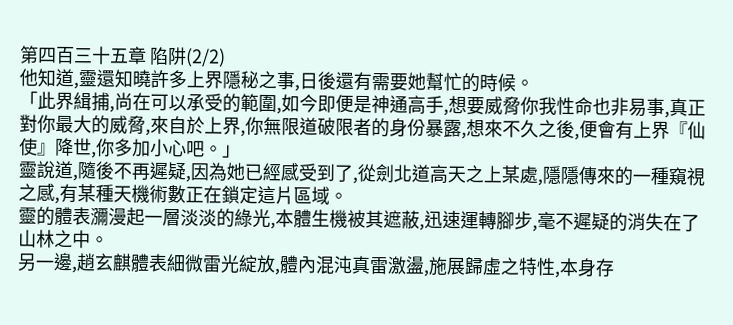第四百三十五章 陷阱(2/2)
他知道,靈還知曉許多上界隱秘之事,日後還有需要她幫忙的時候。
「此界緝捕,尚在可以承受的範圍,如今即便是神通高手,想要威脅你我性命也非易事,真正對你最大的威脅,來自於上界,你無限道破限者的身份暴露,想來不久之後,便會有上界『仙使』降世,你多加小心吧。」
靈說道,隨後不再遲疑,因為她已經感受到了,從劍北道高天之上某處,隱隱傳來的一種窺視之感,有某種天機術數正在鎖定這片區域。
靈的體表瀰漫起一層淡淡的綠光,本體生機被其遮蔽,迅速運轉腳步,毫不遲疑的消失在了山林之中。
另一邊,趙玄麒體表細微雷光綻放,體內混沌真雷激盪,施展歸虛之特性,本身存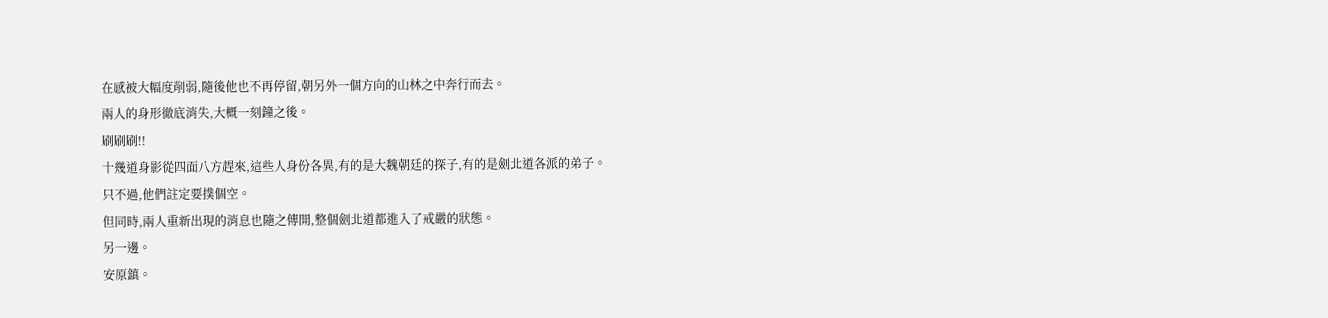在感被大幅度削弱,隨後他也不再停留,朝另外一個方向的山林之中奔行而去。
兩人的身形徹底消失,大概一刻鐘之後。
刷刷刷!!
十幾道身影從四面八方趕來,這些人身份各異,有的是大魏朝廷的探子,有的是劍北道各派的弟子。
只不過,他們註定要撲個空。
但同時,兩人重新出現的消息也隨之傳開,整個劍北道都進入了戒嚴的狀態。
另一邊。
安原鎮。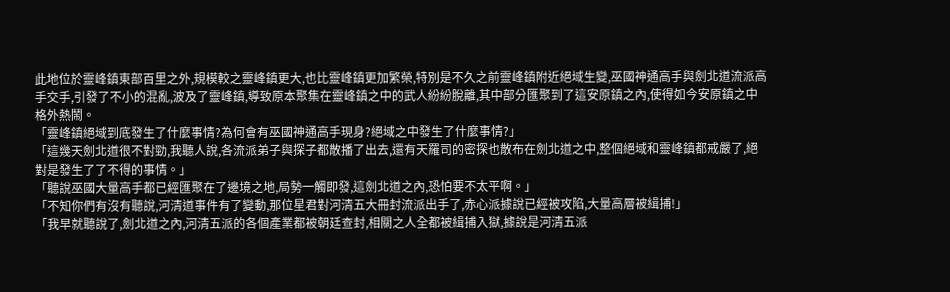此地位於靈峰鎮東部百里之外,規模較之靈峰鎮更大,也比靈峰鎮更加繁榮,特別是不久之前靈峰鎮附近絕域生變,巫國神通高手與劍北道流派高手交手,引發了不小的混亂,波及了靈峰鎮,導致原本聚集在靈峰鎮之中的武人紛紛脫離,其中部分匯聚到了這安原鎮之內,使得如今安原鎮之中格外熱鬧。
「靈峰鎮絕域到底發生了什麼事情?為何會有巫國神通高手現身?絕域之中發生了什麼事情?」
「這幾天劍北道很不對勁,我聽人說,各流派弟子與探子都散播了出去,還有天羅司的密探也散布在劍北道之中,整個絕域和靈峰鎮都戒嚴了,絕對是發生了了不得的事情。」
「聽說巫國大量高手都已經匯聚在了邊境之地,局勢一觸即發,這劍北道之內,恐怕要不太平啊。」
「不知你們有沒有聽說,河清道事件有了變動,那位星君對河清五大冊封流派出手了,赤心派據說已經被攻陷,大量高層被緝捕!」
「我早就聽說了,劍北道之內,河清五派的各個產業都被朝廷查封,相關之人全都被緝捕入獄,據說是河清五派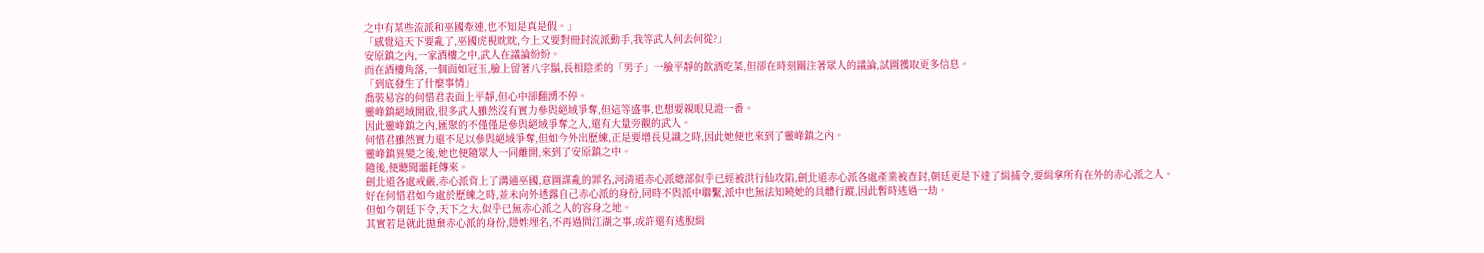之中有某些流派和巫國牽連,也不知是真是假。」
「感覺這天下要亂了,巫國虎視眈眈,今上又要對冊封流派動手,我等武人何去何從?」
安原鎮之內,一家酒樓之中,武人在議論紛紛。
而在酒樓角落,一個面如冠玉,臉上留著八字鬍,長相陰柔的「男子」一臉平靜的飲酒吃菜,但卻在時刻關注著眾人的議論,試圖獲取更多信息。
「到底發生了什麼事情」
喬裝易容的何惜君表面上平靜,但心中卻翻湧不停。
靈峰鎮絕域開啟,很多武人雖然沒有實力參與絕域爭奪,但這等盛事,也想要親眼見證一番。
因此靈峰鎮之內,匯聚的不僅僅是參與絕域爭奪之人,還有大量旁觀的武人。
何惜君雖然實力還不足以參與絕域爭奪,但如今外出歷練,正是要增長見識之時,因此她便也來到了靈峰鎮之內。
靈峰鎮異變之後,她也便隨眾人一同離開,來到了安原鎮之中。
隨後,便聽聞噩耗傳來。
劍北道各處戒嚴,赤心派背上了溝通巫國,意圖謀亂的罪名,河清道赤心派總部似乎已經被洪行仙攻陷,劍北道赤心派各處產業被查封,朝廷更是下達了緝捕令,要緝拿所有在外的赤心派之人。
好在何惜君如今處於歷練之時,並未向外透露自己赤心派的身份,同時不與派中聯繫,派中也無法知曉她的具體行蹤,因此暫時逃過一劫。
但如今朝廷下令,天下之大,似乎已無赤心派之人的容身之地。
其實若是就此拋棄赤心派的身份,隱姓埋名,不再過問江湖之事,或許還有逃脫緝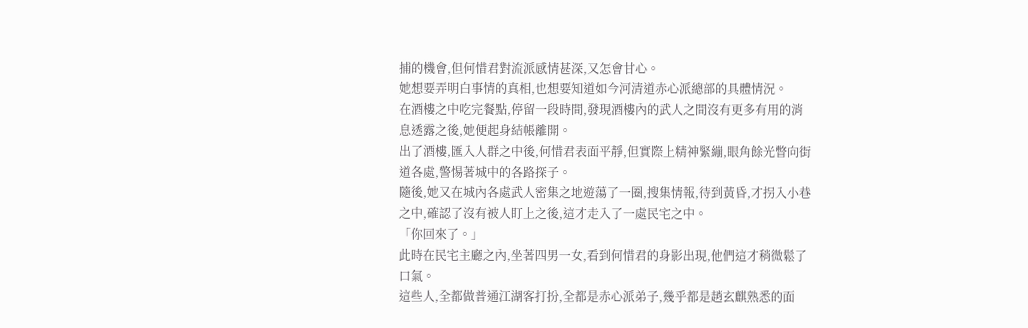捕的機會,但何惜君對流派感情甚深,又怎會甘心。
她想要弄明白事情的真相,也想要知道如今河清道赤心派總部的具體情況。
在酒樓之中吃完餐點,停留一段時間,發現酒樓內的武人之間沒有更多有用的消息透露之後,她便起身結帳離開。
出了酒樓,匯入人群之中後,何惜君表面平靜,但實際上精神緊繃,眼角餘光瞥向街道各處,警惕著城中的各路探子。
隨後,她又在城內各處武人密集之地遊蕩了一圈,搜集情報,待到黃昏,才拐入小巷之中,確認了沒有被人盯上之後,這才走入了一處民宅之中。
「你回來了。」
此時在民宅主廳之內,坐著四男一女,看到何惜君的身影出現,他們這才稍微鬆了口氣。
這些人,全都做普通江湖客打扮,全都是赤心派弟子,幾乎都是趙玄麒熟悉的面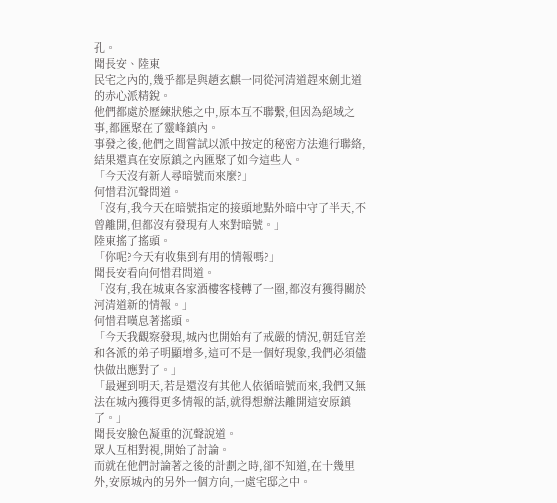孔。
聞長安、陸東
民宅之內的,幾乎都是與趙玄麒一同從河清道趕來劍北道的赤心派精銳。
他們都處於歷練狀態之中,原本互不聯繫,但因為絕域之事,都匯聚在了靈峰鎮內。
事發之後,他們之間嘗試以派中按定的秘密方法進行聯絡,結果還真在安原鎮之內匯聚了如今這些人。
「今天沒有新人尋暗號而來麼?」
何惜君沉聲問道。
「沒有,我今天在暗號指定的接頭地點外暗中守了半天,不曾離開,但都沒有發現有人來對暗號。」
陸東搖了搖頭。
「你呢?今天有收集到有用的情報嗎?」
聞長安看向何惜君問道。
「沒有,我在城東各家酒樓客棧轉了一圈,都沒有獲得關於河清道新的情報。」
何惜君嘆息著搖頭。
「今天我觀察發現,城內也開始有了戒嚴的情況,朝廷官差和各派的弟子明顯增多,這可不是一個好現象,我們必須儘快做出應對了。」
「最遲到明天,若是還沒有其他人依循暗號而來,我們又無法在城內獲得更多情報的話,就得想辦法離開這安原鎮了。」
聞長安臉色凝重的沉聲說道。
眾人互相對視,開始了討論。
而就在他們討論著之後的計劃之時,卻不知道,在十幾里外,安原城內的另外一個方向,一處宅邸之中。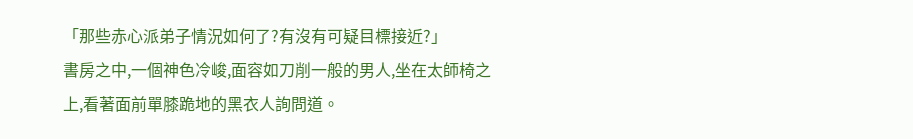「那些赤心派弟子情況如何了?有沒有可疑目標接近?」
書房之中,一個神色冷峻,面容如刀削一般的男人,坐在太師椅之上,看著面前單膝跪地的黑衣人詢問道。